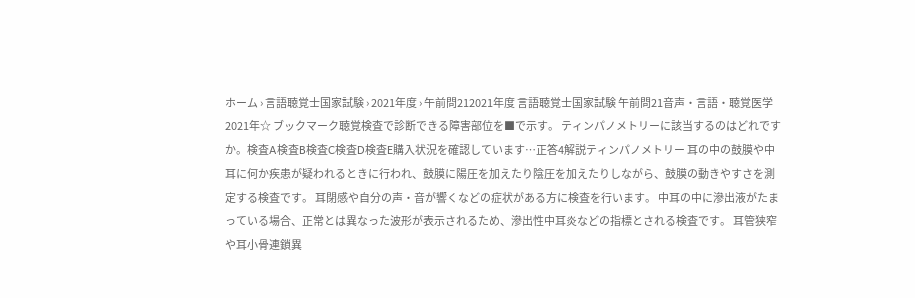ホーム › 言語聴覚士国家試験 › 2021年度 › 午前問212021年度 言語聴覚士国家試験 午前問21音声・言語・聴覚医学2021年☆ ブックマーク聴覚検査で診断できる障害部位を■で示す。 ティンパノメトリーに該当するのはどれですか。検査A検査B検査C検査D検査E購入状況を確認しています…正答4解説ティンパノメトリー 耳の中の鼓膜や中耳に何か疾患が疑われるときに行われ、鼓膜に陽圧を加えたり陰圧を加えたりしながら、鼓膜の動きやすさを測定する検査です。 耳閉感や自分の声・音が響くなどの症状がある方に検査を行います。 中耳の中に滲出液がたまっている場合、正常とは異なった波形が表示されるため、滲出性中耳炎などの指標とされる検査です。 耳管狭窄や耳小骨連鎖異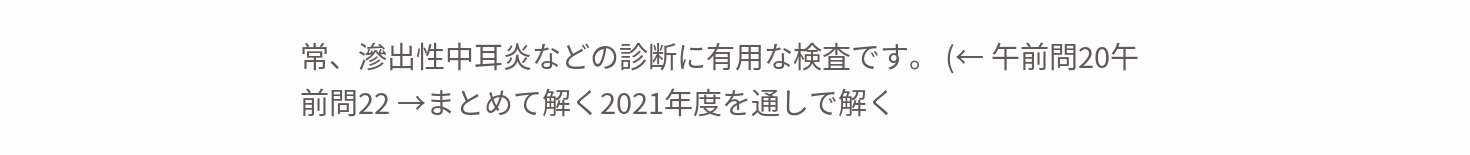常、滲出性中耳炎などの診断に有用な検査です。 (← 午前問20午前問22 →まとめて解く2021年度を通しで解く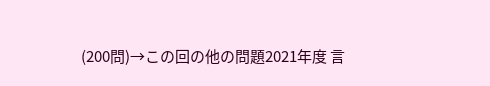(200問)→この回の他の問題2021年度 言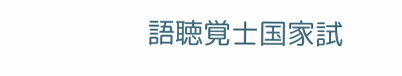語聴覚士国家試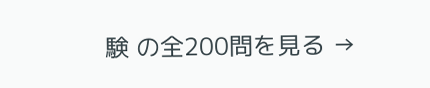験 の全200問を見る →